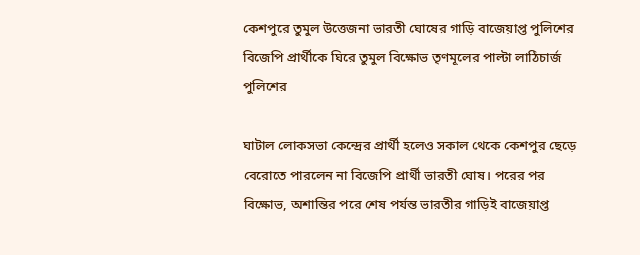কেশপুরে তুমুল উত্তেজনা ভারতী ঘোষের গাড়ি বাজেয়াপ্ত পুলিশের বিজেপি প্রার্থীকে ঘিরে তুমুল বিক্ষোভ তৃণমূলের পাল্টা লাঠিচার্জ পুলিশের

ঘাটাল লোকসভা কেন্দ্রের প্রার্থী হলেও সকাল থেকে কেশপুর ছেড়ে বেরোতে পারলেন না বিজেপি প্রার্থী ভারতী ঘোষ। পরের পর বিক্ষোভ, অশান্তির পরে শেষ পর্যন্ত ভারতীর গাড়িই বাজেয়াপ্ত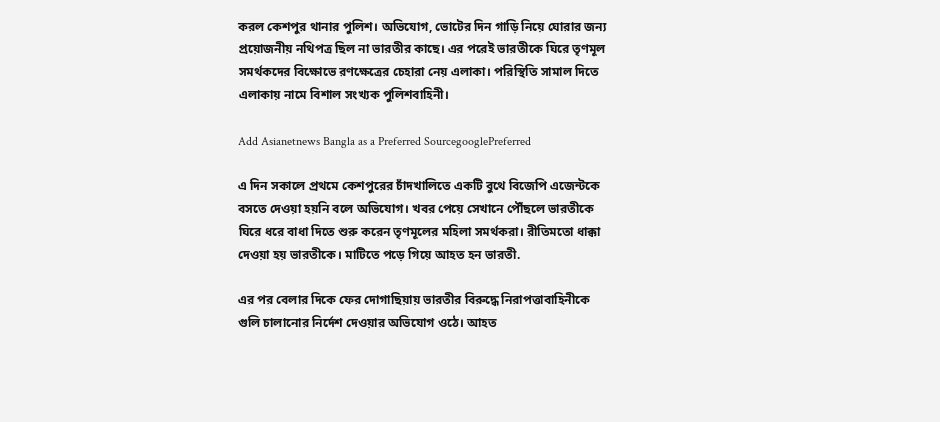করল কেশপুর থানার পুলিশ। অভিযোগ, ভোটের দিন গাড়ি নিয়ে ঘোরার জন্য প্রয়োজনীয় নথিপত্র ছিল না ভারতীর কাছে। এর পরেই ভারতীকে ঘিরে তৃণমূল সমর্থকদের বিক্ষোভে রণক্ষেত্রের চেহারা নেয় এলাকা। পরিস্থিতি সামাল দিতে এলাকায় নামে বিশাল সংখ্যক পুলিশবাহিনী।

Add Asianetnews Bangla as a Preferred SourcegooglePreferred

এ দিন সকালে প্রথমে কেশপুরের চাঁদখালিতে একটি বুথে বিজেপি এজেন্টকে বসতে দেওয়া হয়নি বলে অভিযোগ। খবর পেয়ে সেখানে পৌঁছলে ভারতীকে ঘিরে ধরে বাধা দিতে শুরু করেন তৃণমূলের মহিলা সমর্থকরা। রীতিমতো ধাক্কা দেওয়া হয় ভারতীকে। মাটিতে পড়ে গিয়ে আহত হন ভারতী.

এর পর বেলার দিকে ফের দোগাছিয়ায় ভারতীর বিরুদ্ধে নিরাপত্তাবাহিনীকে গুলি চালানোর নির্দেশ দেওয়ার অভিযোগ ওঠে। আহত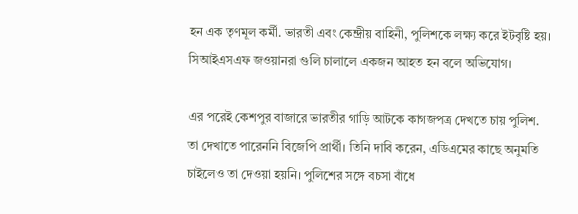হন এক তৃণমূল কর্মী. ভারতী এবং কেন্দ্রীয় বাহিনী, পুলিশকে লক্ষ্য করে ইটবৃষ্টি হয়। সিআইএসএফ জওয়ানরা গুলি চালালে একজন আহত হন বলে অভিযোগ।

এর পরেই কেশপুর বাজারে ভারতীর গাড়ি আটকে কাগজপত্র দেখতে চায় পুলিশ. তা দেখাতে পারেননি বিজেপি প্রার্থী। তিনি দাবি করেন, এডিএমের কাছে অনুমতি চাইলেও তা দেওয়া হয়নি। পুলিশের সঙ্গে বচসা বাঁধে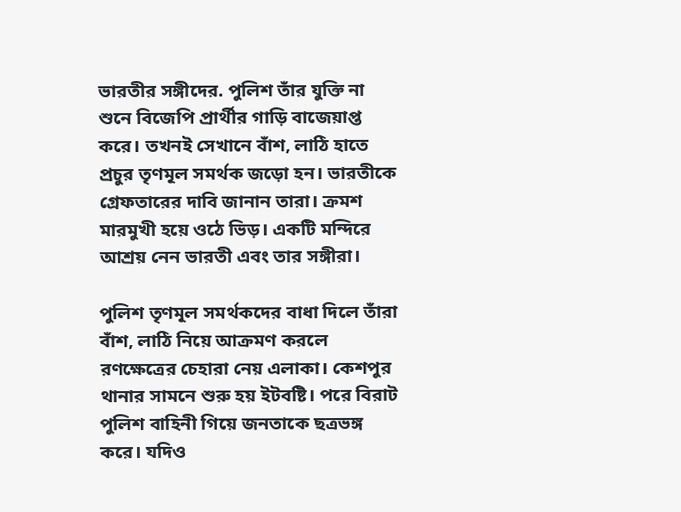ভারতীর সঙ্গীদের. পুলিশ তাঁর যুক্তি না শুনে বিজেপি প্রার্থীর গাড়ি বাজেয়াপ্ত করে। তখনই সেখানে বাঁশ, লাঠি হাতে প্রচুর তৃণমূল সমর্থক জড়ো হন। ভারতীকে গ্রেফতারের দাবি জানান তারা। ক্রমশ মারমুখী হয়ে ওঠে ভিড়। একটি মন্দিরে আশ্রয় নেন ভারতী এবং তার সঙ্গীরা।

পুলিশ তৃণমূল সমর্থকদের বাধা দিলে তাঁরা বাঁশ, লাঠি নিয়ে আক্রমণ করলে রণক্ষেত্রের চেহারা নেয় এলাকা। কেশপুর থানার সামনে শুরু হয় ইটবষ্টি। পরে বিরাট পুলিশ বাহিনী গিয়ে জনতাকে ছত্রভঙ্গ করে। যদিও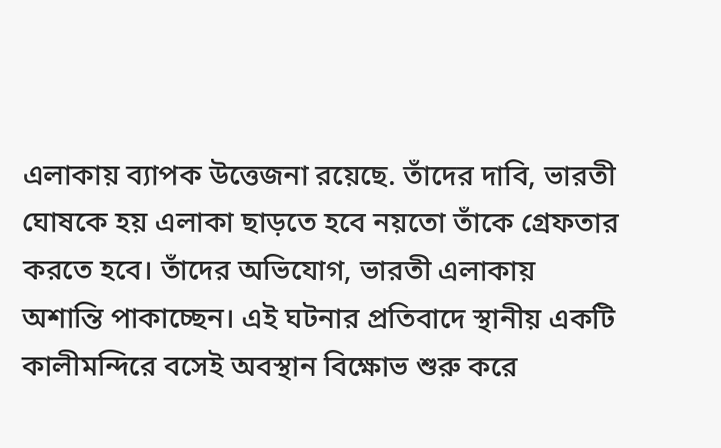এলাকায় ব্যাপক উত্তেজনা রয়েছে. তাঁদের দাবি, ভারতী ঘোষকে হয় এলাকা ছাড়তে হবে নয়তো তাঁকে গ্রেফতার করতে হবে। তাঁদের অভিযোগ, ভারতী এলাকায় অশান্তি পাকাচ্ছেন। এই ঘটনার প্রতিবাদে স্থানীয় একটি কালীমন্দিরে বসেই অবস্থান বিক্ষোভ শুরু করে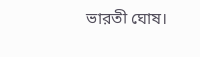ভারতী ঘোষ।